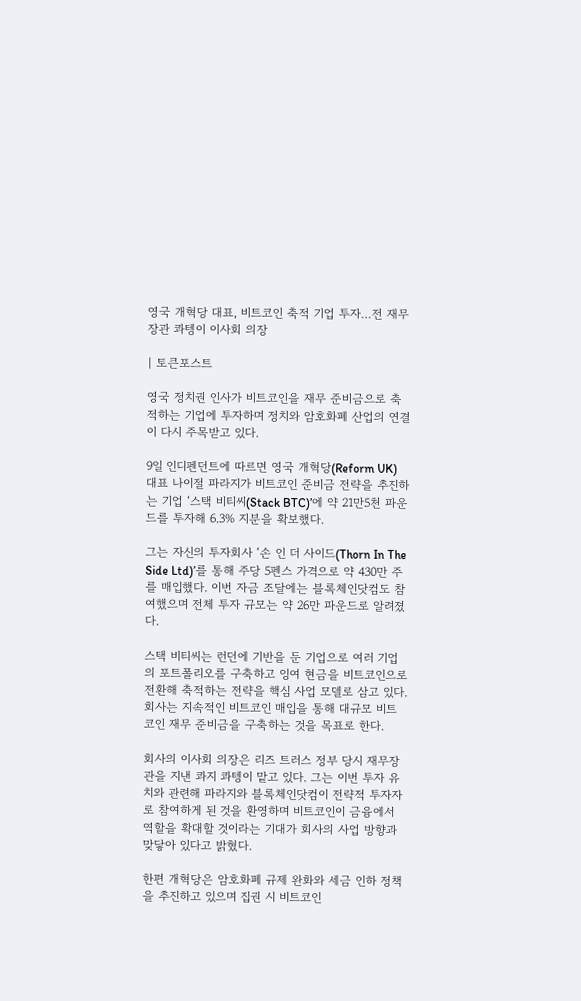영국 개혁당 대표, 비트코인 축적 기업 투자…전 재무장관 콰텡이 이사회 의장

| 토큰포스트

영국 정치권 인사가 비트코인을 재무 준비금으로 축적하는 기업에 투자하며 정치와 암호화폐 산업의 연결이 다시 주목받고 있다.

9일 인디펜던트에 따르면 영국 개혁당(Reform UK) 대표 나이절 파라지가 비트코인 준비금 전략을 추진하는 기업 ‘스택 비티씨(Stack BTC)’에 약 21만5천 파운드를 투자해 6.3% 지분을 확보했다.

그는 자신의 투자회사 ‘손 인 더 사이드(Thorn In The Side Ltd)’를 통해 주당 5펜스 가격으로 약 430만 주를 매입했다. 이번 자금 조달에는 블록체인닷컴도 참여했으며 전체 투자 규모는 약 26만 파운드로 알려졌다.

스택 비티씨는 런던에 기반을 둔 기업으로 여러 기업의 포트폴리오를 구축하고 잉여 현금을 비트코인으로 전환해 축적하는 전략을 핵심 사업 모델로 삼고 있다. 회사는 지속적인 비트코인 매입을 통해 대규모 비트코인 재무 준비금을 구축하는 것을 목표로 한다.

회사의 이사회 의장은 리즈 트러스 정부 당시 재무장관을 지낸 콰지 콰텡이 맡고 있다. 그는 이번 투자 유치와 관련해 파라지와 블록체인닷컴이 전략적 투자자로 참여하게 된 것을 환영하며 비트코인이 금융에서 역할을 확대할 것이라는 기대가 회사의 사업 방향과 맞닿아 있다고 밝혔다.

한편 개혁당은 암호화폐 규제 완화와 세금 인하 정책을 추진하고 있으며 집권 시 비트코인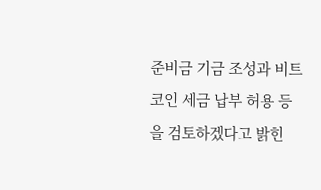준비금 기금 조성과 비트코인 세금 납부 허용 등을 검토하겠다고 밝힌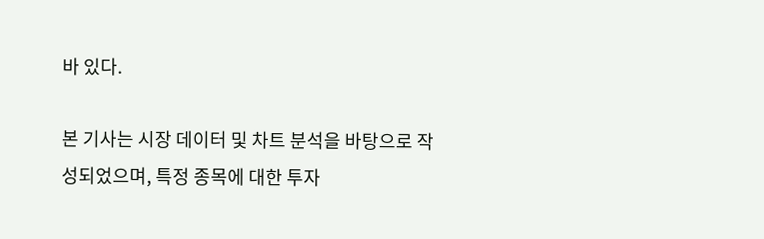바 있다.

본 기사는 시장 데이터 및 차트 분석을 바탕으로 작성되었으며, 특정 종목에 대한 투자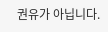권유가 아닙니다.